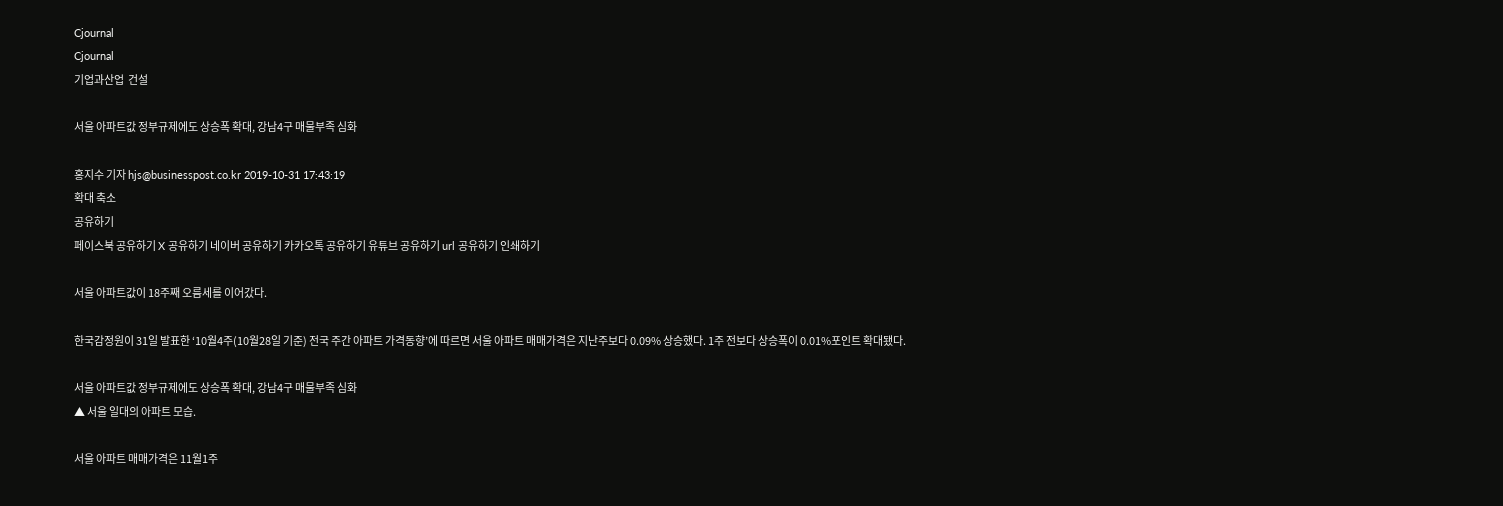Cjournal
Cjournal
기업과산업  건설

서울 아파트값 정부규제에도 상승폭 확대, 강남4구 매물부족 심화

홍지수 기자 hjs@businesspost.co.kr 2019-10-31 17:43:19
확대 축소
공유하기
페이스북 공유하기 X 공유하기 네이버 공유하기 카카오톡 공유하기 유튜브 공유하기 url 공유하기 인쇄하기

서울 아파트값이 18주째 오름세를 이어갔다.

한국감정원이 31일 발표한 ‘10월4주(10월28일 기준) 전국 주간 아파트 가격동향’에 따르면 서울 아파트 매매가격은 지난주보다 0.09% 상승했다. 1주 전보다 상승폭이 0.01%포인트 확대됐다.

서울 아파트값 정부규제에도 상승폭 확대, 강남4구 매물부족 심화
▲ 서울 일대의 아파트 모습.

서울 아파트 매매가격은 11월1주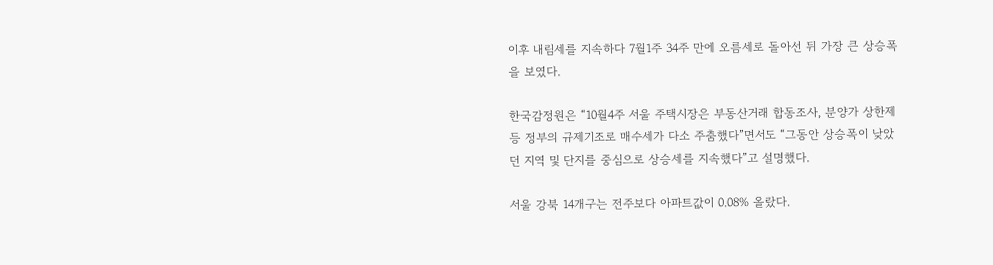이후 내림세를 지속하다 7월1주 34주 만에 오름세로 돌아선 뒤 가장 큰 상승폭을 보였다.

한국감정원은 “10월4주 서울 주택시장은 부동산거래 합동조사, 분양가 상한제 등 정부의 규제기조로 매수세가 다소 주춤했다”면서도 “그동안 상승폭이 낮았던 지역 및 단지를 중심으로 상승세를 지속했다”고 설명했다.

서울 강북 14개구는 전주보다 아파트값이 0.08% 올랐다.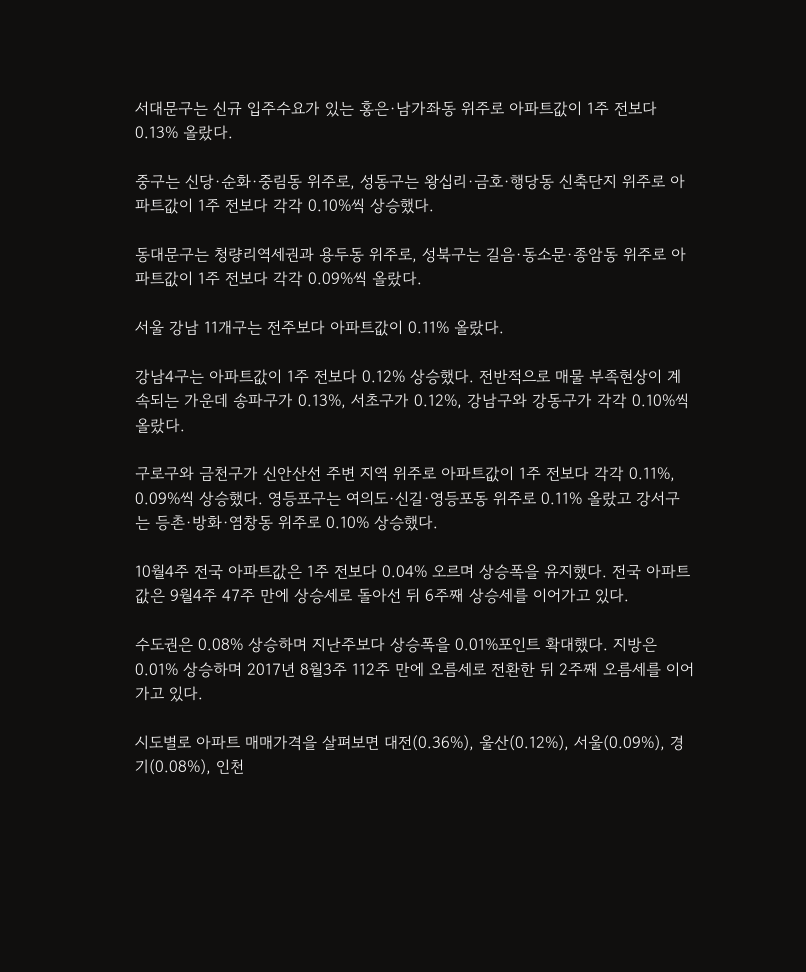서대문구는 신규 입주수요가 있는 홍은·남가좌동 위주로 아파트값이 1주 전보다 0.13% 올랐다.

중구는 신당·순화·중림동 위주로, 성동구는 왕십리·금호·행당동 신축단지 위주로 아파트값이 1주 전보다 각각 0.10%씩 상승했다.

동대문구는 청량리역세권과 용두동 위주로, 성북구는 길음·동소문·종암동 위주로 아파트값이 1주 전보다 각각 0.09%씩 올랐다.

서울 강남 11개구는 전주보다 아파트값이 0.11% 올랐다.

강남4구는 아파트값이 1주 전보다 0.12% 상승했다. 전반적으로 매물 부족현상이 계속되는 가운데 송파구가 0.13%, 서초구가 0.12%, 강남구와 강동구가 각각 0.10%씩 올랐다.

구로구와 금천구가 신안산선 주변 지역 위주로 아파트값이 1주 전보다 각각 0.11%, 0.09%씩 상승했다. 영등포구는 여의도·신길·영등포동 위주로 0.11% 올랐고 강서구는 등촌·방화·염창동 위주로 0.10% 상승했다.

10월4주 전국 아파트값은 1주 전보다 0.04% 오르며 상승폭을 유지했다. 전국 아파트값은 9월4주 47주 만에 상승세로 돌아선 뒤 6주째 상승세를 이어가고 있다.

수도권은 0.08% 상승하며 지난주보다 상승폭을 0.01%포인트 확대했다. 지방은 0.01% 상승하며 2017년 8월3주 112주 만에 오름세로 전환한 뒤 2주째 오름세를 이어가고 있다.

시도별로 아파트 매매가격을 살펴보면 대전(0.36%), 울산(0.12%), 서울(0.09%), 경기(0.08%), 인천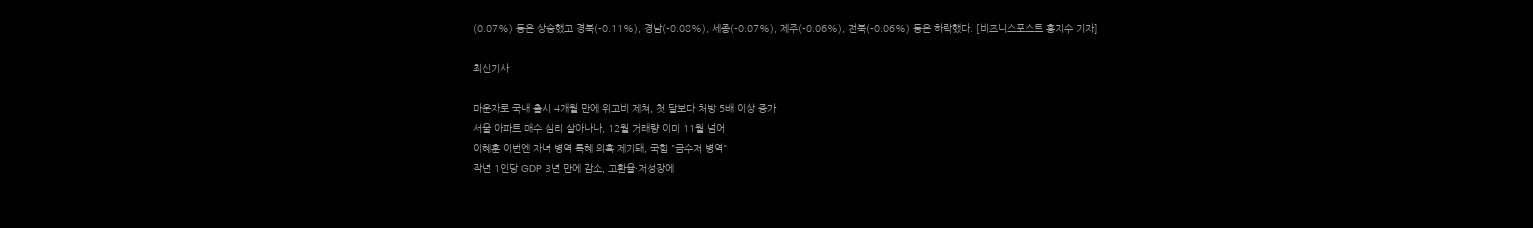(0.07%) 등은 상승했고 경북(-0.11%), 경남(-0.08%), 세종(-0.07%), 제주(-0.06%), 전북(-0.06%) 등은 하락했다. [비즈니스포스트 홍지수 기자]

최신기사

마운자로 국내 출시 4개월 만에 위고비 제쳐, 첫 달보다 처방 5배 이상 증가
서울 아파트 매수 심리 살아나나, 12월 거래량 이미 11월 넘어
이혜훈 이번엔 자녀 병역 특혜 의혹 제기돼, 국힘 "금수저 병역"
작년 1인당 GDP 3년 만에 감소, 고환율·저성장에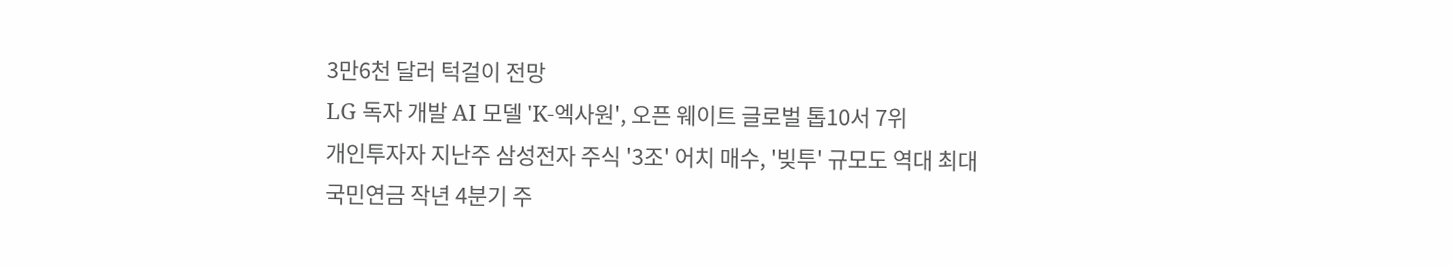3만6천 달러 턱걸이 전망
LG 독자 개발 AI 모델 'K-엑사원', 오픈 웨이트 글로벌 톱10서 7위
개인투자자 지난주 삼성전자 주식 '3조' 어치 매수, '빚투' 규모도 역대 최대
국민연금 작년 4분기 주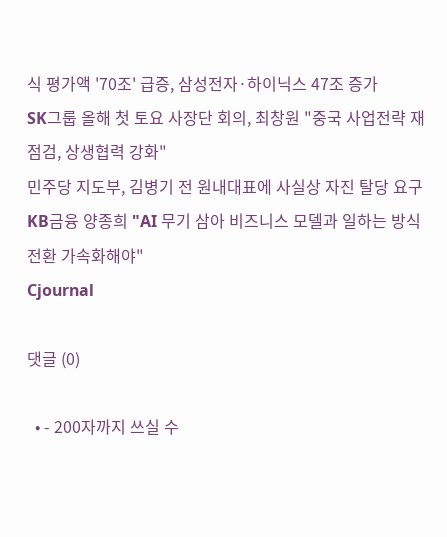식 평가액 '70조' 급증, 삼성전자·하이닉스 47조 증가
SK그룹 올해 첫 토요 사장단 회의, 최창원 "중국 사업전략 재점검, 상생협력 강화"
민주당 지도부, 김병기 전 원내대표에 사실상 자진 탈당 요구
KB금융 양종희 "AI 무기 삼아 비즈니스 모델과 일하는 방식 전환 가속화해야"
Cjournal

댓글 (0)

  • - 200자까지 쓰실 수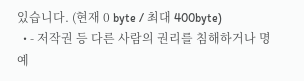있습니다. (현재 0 byte / 최대 400byte)
  • - 저작권 등 다른 사람의 권리를 침해하거나 명예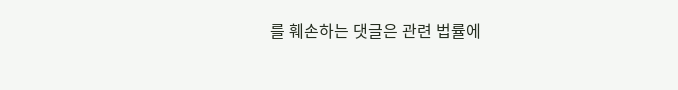를 훼손하는 댓글은 관련 법률에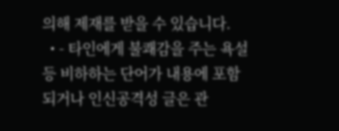의해 제재를 받을 수 있습니다.
  • - 타인에게 불쾌감을 주는 욕설 등 비하하는 단어가 내용에 포함되거나 인신공격성 글은 관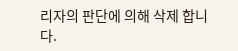리자의 판단에 의해 삭제 합니다.